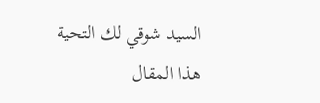السيد شوقي لك التحية
هذا المقال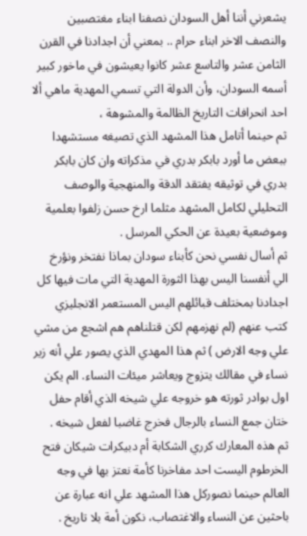يشعرني أننا أهل السودان نصفنا ابناء مغتصبين والنصف الاخر ابناء حرام .. بمعني أن اجدادنا في القرن الثامن عشر والتاسع عشر كانوا يعيشون في ماخور كبير أسمه السودان، وأن الدولة التي تسمي المهدية ماهي ألا احد انحرافات التاريخ الظالمة والمشوهة ،
ثم حينما أتامل هذا المشهد الذي تصيغه مستشهدا ببعض ما أورد بابكر بدري في مذكراته وان كان بابكر بدري في توثيقه يفتقد الدقة والمنهجية والوصف التحليلي لكامل المشهد مثلما ارخ حسن زلفوا بعلمية وموضعية بعيدة عن الحكي المرسل .
ثم أسال نفسي نحن كأبناء سودان بماذا نفتخر ونؤرخ الي أنفسنا اليس بهذا الثورة المهدية التي مات فيها كل اجدادنا بمختلف قبائلهم اليس المستعمر الانجليزي كتب عنهم (لم نهزمهم لكن قتلناهم هم اشجع من مشي علي وجه الارض ) ثم هذا المهدي الذي يصور علي أنه زير نساء في مقالك يتزوج ويعاشر ميئات النساء. الم يكن اول بوادر ثورته هو خروجه علي شيخه الذي أقام حفل ختان جمع النساء بالرجال فخرج غاضبا لفعل شيخه .
ثم هذه المعارك كرري الشكابة أم دبيكرات شيكان فتح الخرطوم اليست احد مفاخرنا كأمة نعتز بها في وجه العالم حينما نصوركل هذا المشهد علي انه عبارة عن باحثين عن النساء والاغتصاب، نكون أمة بلا تاريخ .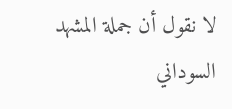لا نقول أن جملة المشهد السوداني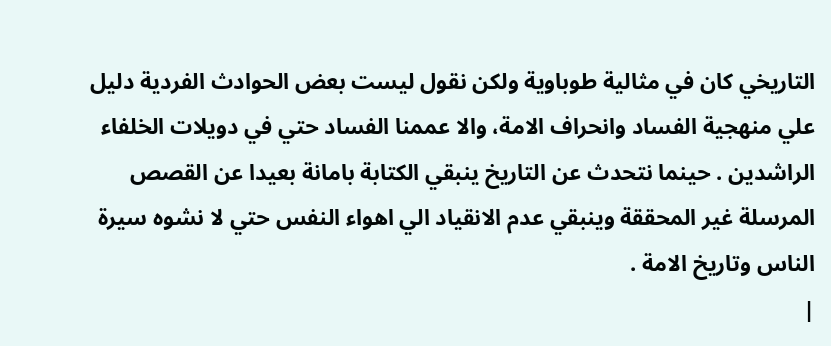التاريخي كان في مثالية طوباوية ولكن نقول ليست بعض الحوادث الفردية دليل علي منهجية الفساد وانحراف الامة، والا عممنا الفساد حتي في دويلات الخلفاء الراشدين . حينما نتحدث عن التاريخ ينبقي الكتابة بامانة بعيدا عن القصص المرسلة غير المحققة وينبقي عدم الانقياد الي اهواء النفس حتي لا نشوه سيرة الناس وتاريخ الامة .
|